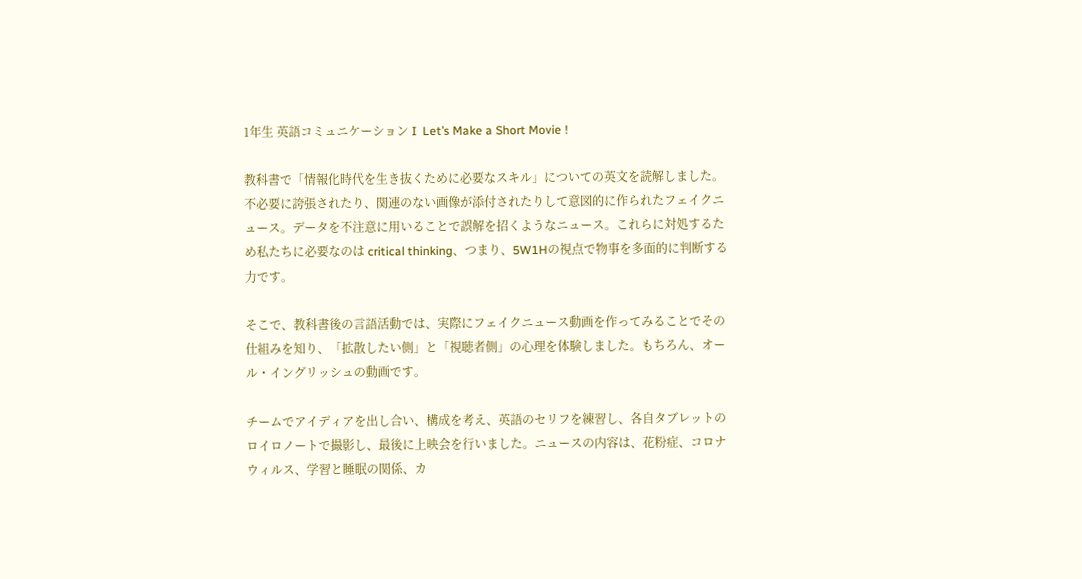1年生 英語コミュニケーション I  Let’s Make a Short Movie !

教科書で「情報化時代を生き抜くために必要なスキル」についての英文を読解しました。不必要に誇張されたり、関連のない画像が添付されたりして意図的に作られたフェイクニュース。データを不注意に用いることで誤解を招くようなニュース。これらに対処するため私たちに必要なのは critical thinking、つまり、5W1Hの視点で物事を多面的に判断する力です。

そこで、教科書後の言語活動では、実際にフェイクニュース動画を作ってみることでその仕組みを知り、「拡散したい側」と「視聴者側」の心理を体験しました。もちろん、オール・イングリッシュの動画です。

チームでアイディアを出し合い、構成を考え、英語のセリフを練習し、各自タブレットのロイロノートで撮影し、最後に上映会を行いました。ニュースの内容は、花粉症、コロナウィルス、学習と睡眠の関係、カ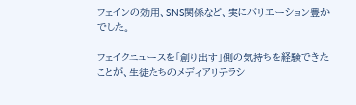フェインの効用、SNS関係など、実にバリエーション豊かでした。

フェイクニュースを「創り出す」側の気持ちを経験できたことが、生徒たちのメディアリテラシ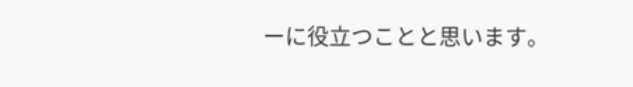ーに役立つことと思います。